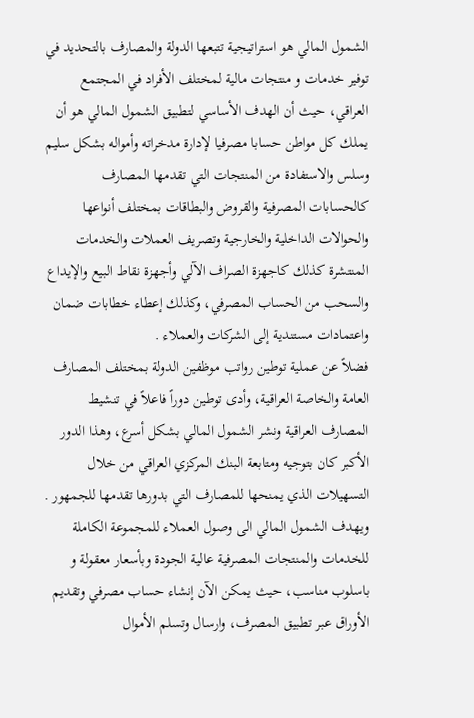الشمول المالي هو استراتيجية تتبعها الدولة والمصارف بالتحديد في توفير خدمات و منتجات مالية لمختلف الأفراد في المجتمع العراقي، حيث أن الهدف الأساسي لتطبيق الشمول المالي هو أن يملك كل مواطن حسابا مصرفيا لإدارة مدخراته وأمواله بشكل سليم وسلس والاستفادة من المنتجات التي تقدمها المصارف كالحسابات المصرفية والقروض والبطاقات بمختلف أنواعها والحوالات الداخلية والخارجية وتصريف العملات والخدمات المنتشرة كذلك كاجهزة الصراف الآلي وأجهزة نقاط البيع والإيداع والسحب من الحساب المصرفي، وكذلك إعطاء خطابات ضمان واعتمادات مستندية إلى الشركات والعملاء .
فضلاً عن عملية توطين رواتب موظفين الدولة بمختلف المصارف العامة والخاصة العراقية، وأدى توطين دوراً فاعلاً في تنشيط المصارف العراقية ونشر الشمول المالي بشكل أسرع، وهذا الدور الأكبر كان بتوجيه ومتابعة البنك المركزي العراقي من خلال التسهيلات الذي يمنحها للمصارف التي بدورها تقدمها للجمهور .
ويهدف الشمول المالي الى وصول العملاء للمجموعة الكاملة للخدمات والمنتجات المصرفية عالية الجودة وبأسعار معقولة و باسلوب مناسب، حيث يمكن الآن إنشاء حساب مصرفي وتقديم الأوراق عبر تطبيق المصرف، وارسال وتسلم الأموال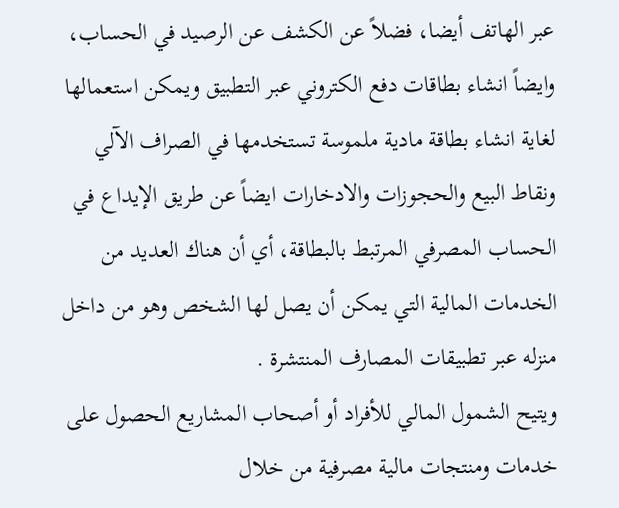عبر الهاتف أيضا، فضلاً عن الكشف عن الرصيد في الحساب، وايضاً انشاء بطاقات دفع الكتروني عبر التطبيق ويمكن استعمالها لغاية انشاء بطاقة مادية ملموسة تستخدمها في الصراف الآلي ونقاط البيع والحجوزات والادخارات ايضاً عن طريق الإيداع في الحساب المصرفي المرتبط بالبطاقة، أي أن هناك العديد من الخدمات المالية التي يمكن أن يصل لها الشخص وهو من داخل منزله عبر تطبيقات المصارف المنتشرة .
ويتيح الشمول المالي للأفراد أو أصحاب المشاريع الحصول على خدمات ومنتجات مالية مصرفية من خلال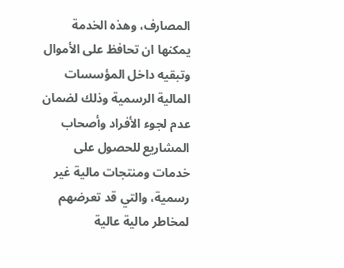المصارف، وهذه الخدمة يمكنها ان تحافظ على الأموال وتبقيه داخل المؤسسات المالية الرسمية وذلك لضمان عدم لجوء الأفراد وأصحاب المشاريع للحصول على خدمات ومنتجات مالية غير رسمية، والتي قد تعرضهم لمخاطر مالية عالية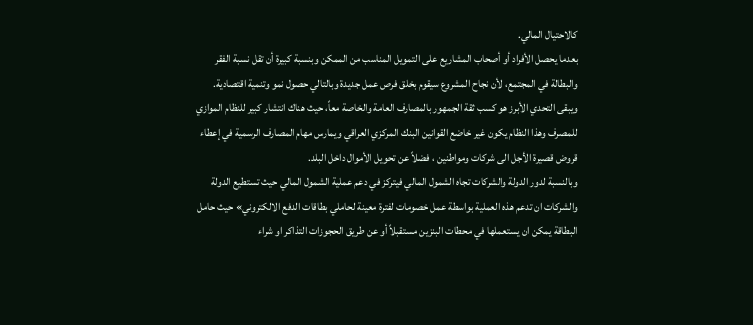كالاحتيال المالي.
بعدما يحصل الأفراد أو أصحاب المشاريع على التمويل المناسب من الممكن وبنسبة كبيرة أن تقل نسبة الفقر والبطالة في المجتمع، لأن نجاح المشروع سيقوم بخلق فرص عمل جديدة وبالتالي حصول نمو وتنمية اقتصادية.
ويبقى التحدي الأبرز هو كسب ثقة الجمهور بالمصارف العامة والخاصة معاً، حيث هناك انتشار كبير للنظام الموازي للمصرف وهذا النظام يكون غير خاضع القوانين البنك المركزي العراقي ويمارس مهام المصارف الرسمية في إعطاء قروض قصيرة الأجل الى شركات ومواطنين ، فضلاً عن تحويل الأموال داخل البلد.
وبالنسبة لدور الدولة والشركات تجاه الشمول المالي فيتركز في دعم عملية الشمول المالي حيث تستطيع الدولة والشركات ان تدعم هذه العملية بواسطة عمل خصومات لفترة معينة لحاملي بطاقات الدفع الالكتروني» حيث حامل البطاقة يمكن ان يستعملها في محطات البنزين مستقبلاً أو عن طريق الحجوزات التذاكر او شراء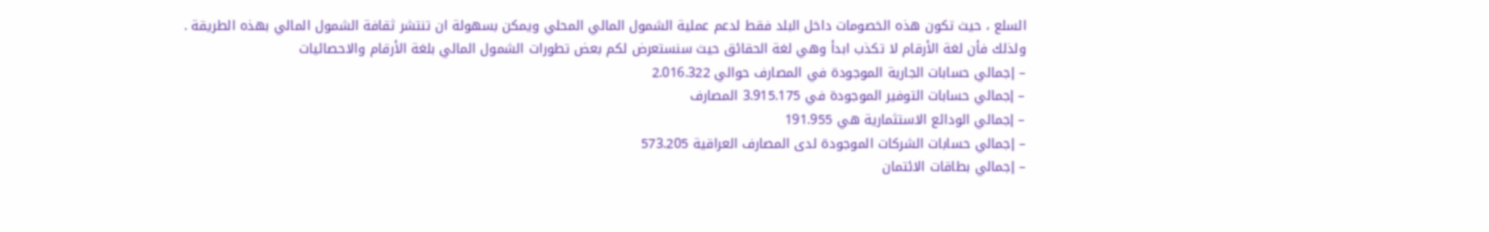السلع ، حيث تكون هذه الخصومات داخل البلد فقط لدعم عملية الشمول المالي المحلي ويمكن بسهولة ان تنتشر ثقافة الشمول المالي بهذه الطريقة .
ولذلك فأن لغة الأرقام لا تكذب ابدأ وهي لغة الحقائق حيث سنستعرض لكم بعض تطورات الشمول المالي بلغة الأرقام والاحصائيات
– إجمالي حسابات الجارية الموجودة في المصارف حوالي 2.016.322
– إجمالي حسابات التوفير الموجودة في 3.915.175 المصارف
– إجمالي الودائع الاستثمارية هي 191.955
– إجمالي حسابات الشركات الموجودة لدى المصارف العراقية 573.205
– إجمالي بطاقات الائتمان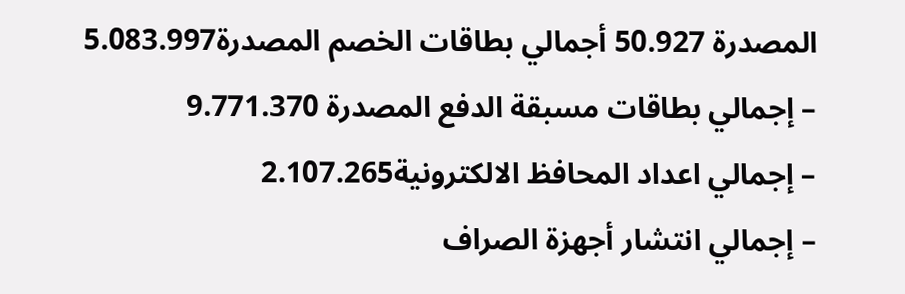المصدرة 50.927 أجمالي بطاقات الخصم المصدرة5.083.997
– إجمالي بطاقات مسبقة الدفع المصدرة 9.771.370
– إجمالي اعداد المحافظ الالكترونية2.107.265
– إجمالي انتشار أجهزة الصراف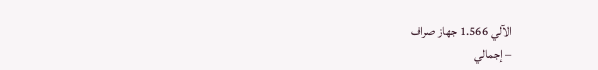الآلي 1.566 جهاز صراف
– إجمالي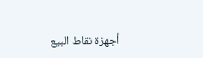أجهزة نقاط البيع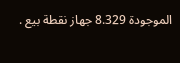الموجودة 8.329 جهاز نقطة بيع .